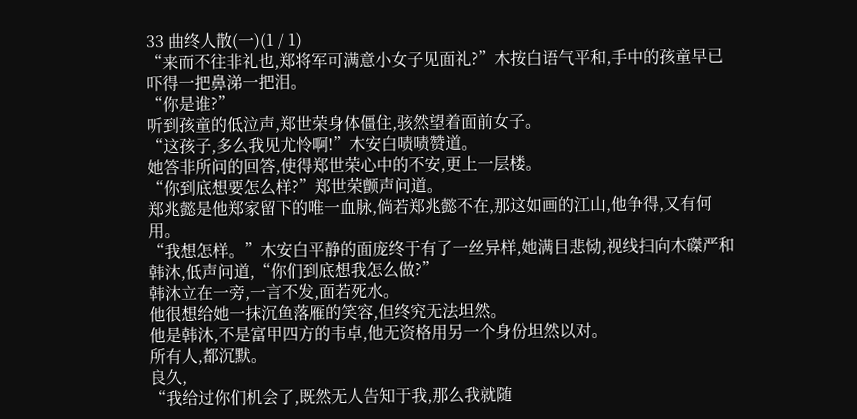33 曲终人散(一)(1 / 1)
“来而不往非礼也,郑将军可满意小女子见面礼?”木按白语气平和,手中的孩童早已吓得一把鼻涕一把泪。
“你是谁?”
听到孩童的低泣声,郑世荣身体僵住,骇然望着面前女子。
“这孩子,多么我见尤怜啊!”木安白啧啧赞道。
她答非所问的回答,使得郑世荣心中的不安,更上一层楼。
“你到底想要怎么样?”郑世荣颤声问道。
郑兆懿是他郑家留下的唯一血脉,倘若郑兆懿不在,那这如画的江山,他争得,又有何用。
“我想怎样。”木安白平静的面庞终于有了一丝异样,她满目悲恸,视线扫向木磔严和韩沐,低声问道,“你们到底想我怎么做?”
韩沐立在一旁,一言不发,面若死水。
他很想给她一抹沉鱼落雁的笑容,但终究无法坦然。
他是韩沐,不是富甲四方的韦卓,他无资格用另一个身份坦然以对。
所有人,都沉默。
良久,
“我给过你们机会了,既然无人告知于我,那么我就随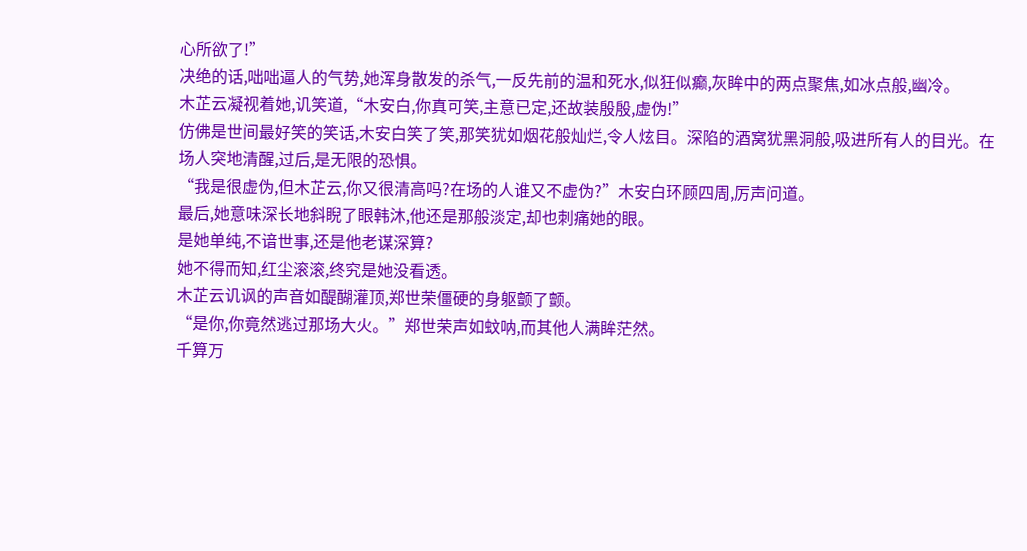心所欲了!”
决绝的话,咄咄逼人的气势,她浑身散发的杀气,一反先前的温和死水,似狂似癫,灰眸中的两点聚焦,如冰点般,幽冷。
木芷云凝视着她,讥笑道,“木安白,你真可笑,主意已定,还故装殷殷,虚伪!”
仿佛是世间最好笑的笑话,木安白笑了笑,那笑犹如烟花般灿烂,令人炫目。深陷的酒窝犹黑洞般,吸进所有人的目光。在场人突地清醒,过后,是无限的恐惧。
“我是很虚伪,但木芷云,你又很清高吗?在场的人谁又不虚伪?”木安白环顾四周,厉声问道。
最后,她意味深长地斜睨了眼韩沐,他还是那般淡定,却也刺痛她的眼。
是她单纯,不谙世事,还是他老谋深算?
她不得而知,红尘滚滚,终究是她没看透。
木芷云讥讽的声音如醍醐灌顶,郑世荣僵硬的身躯颤了颤。
“是你,你竟然逃过那场大火。”郑世荣声如蚊呐,而其他人满眸茫然。
千算万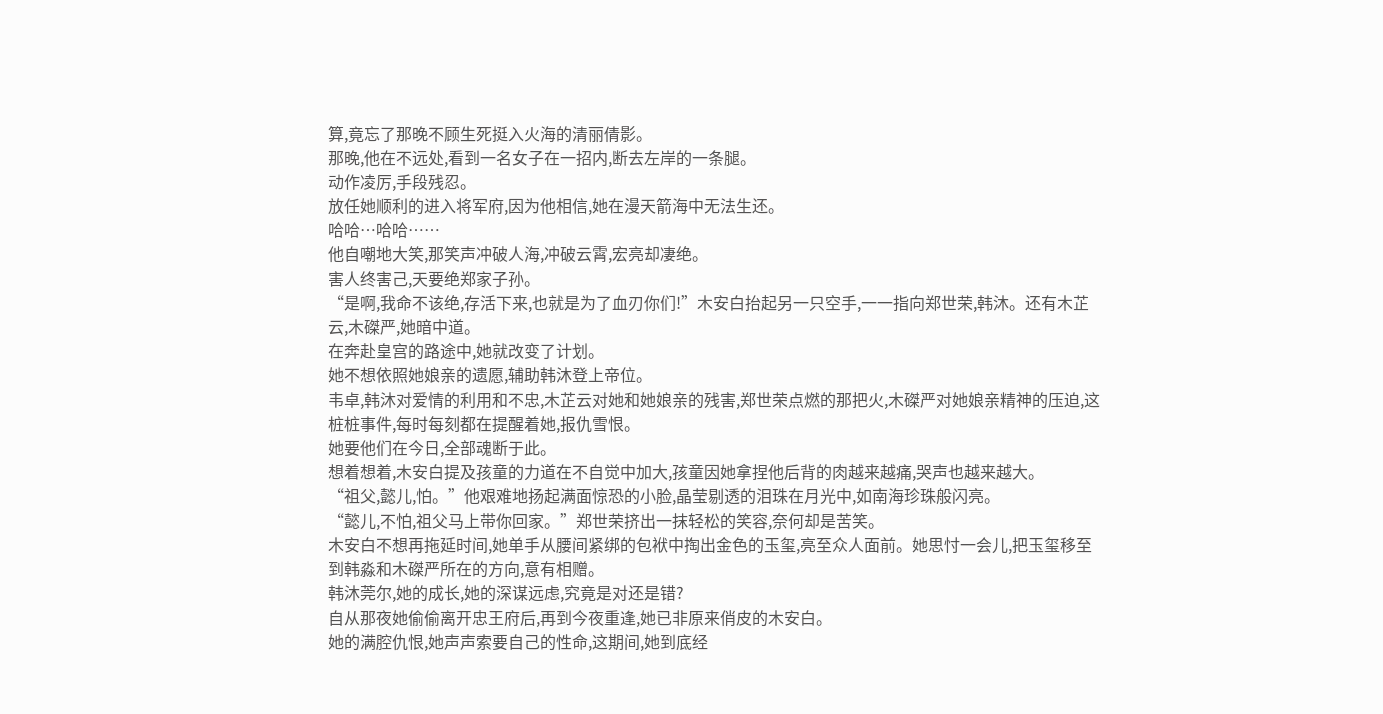算,竟忘了那晚不顾生死挺入火海的清丽倩影。
那晚,他在不远处,看到一名女子在一招内,断去左岸的一条腿。
动作凌厉,手段残忍。
放任她顺利的进入将军府,因为他相信,她在漫天箭海中无法生还。
哈哈…哈哈……
他自嘲地大笑,那笑声冲破人海,冲破云霄,宏亮却凄绝。
害人终害己,天要绝郑家子孙。
“是啊,我命不该绝,存活下来,也就是为了血刃你们!”木安白抬起另一只空手,一一指向郑世荣,韩沐。还有木芷云,木磔严,她暗中道。
在奔赴皇宫的路途中,她就改变了计划。
她不想依照她娘亲的遗愿,辅助韩沐登上帝位。
韦卓,韩沐对爱情的利用和不忠,木芷云对她和她娘亲的残害,郑世荣点燃的那把火,木磔严对她娘亲精神的压迫,这桩桩事件,每时每刻都在提醒着她,报仇雪恨。
她要他们在今日,全部魂断于此。
想着想着,木安白提及孩童的力道在不自觉中加大,孩童因她拿捏他后背的肉越来越痛,哭声也越来越大。
“祖父,懿儿,怕。”他艰难地扬起满面惊恐的小脸,晶莹剔透的泪珠在月光中,如南海珍珠般闪亮。
“懿儿,不怕,祖父马上带你回家。”郑世荣挤出一抹轻松的笑容,奈何却是苦笑。
木安白不想再拖延时间,她单手从腰间紧绑的包袱中掏出金色的玉玺,亮至众人面前。她思忖一会儿,把玉玺移至到韩淼和木磔严所在的方向,意有相赠。
韩沐莞尔,她的成长,她的深谋远虑,究竟是对还是错?
自从那夜她偷偷离开忠王府后,再到今夜重逢,她已非原来俏皮的木安白。
她的满腔仇恨,她声声索要自己的性命,这期间,她到底经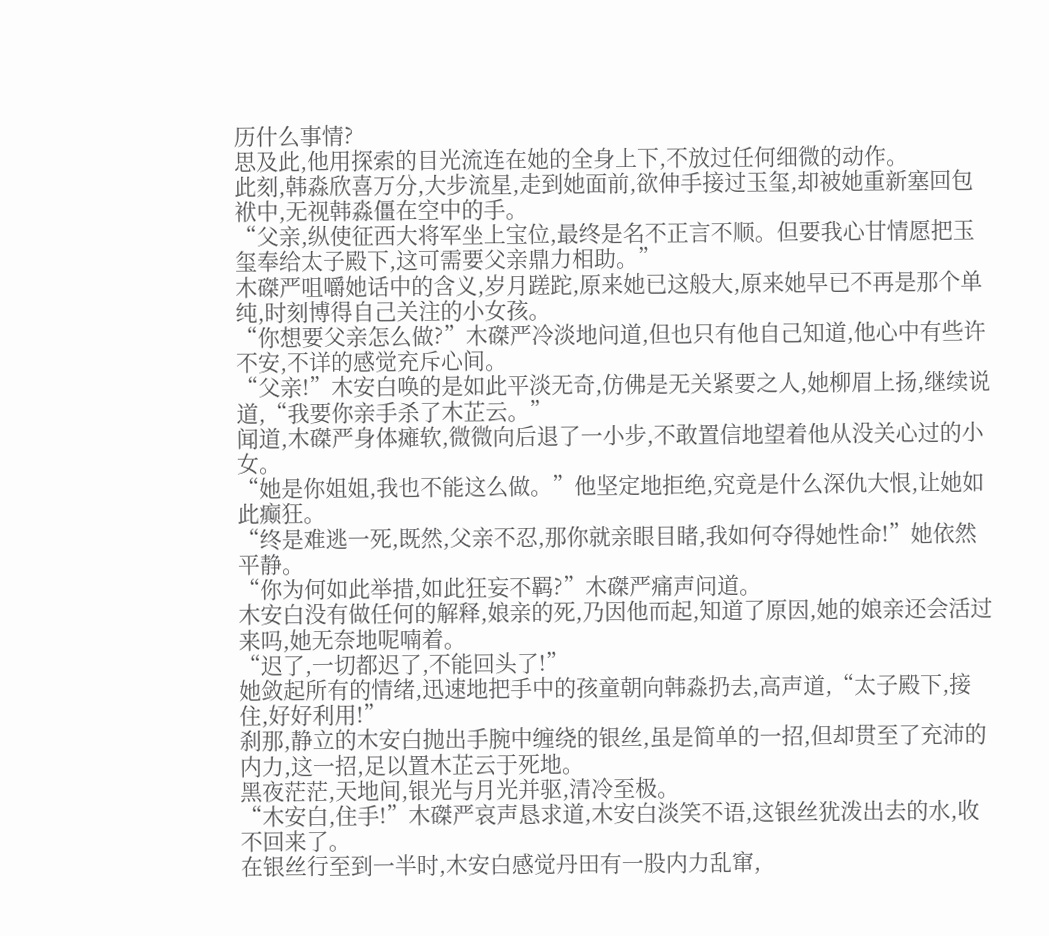历什么事情?
思及此,他用探索的目光流连在她的全身上下,不放过任何细微的动作。
此刻,韩淼欣喜万分,大步流星,走到她面前,欲伸手接过玉玺,却被她重新塞回包袱中,无视韩淼僵在空中的手。
“父亲,纵使征西大将军坐上宝位,最终是名不正言不顺。但要我心甘情愿把玉玺奉给太子殿下,这可需要父亲鼎力相助。”
木磔严咀嚼她话中的含义,岁月蹉跎,原来她已这般大,原来她早已不再是那个单纯,时刻博得自己关注的小女孩。
“你想要父亲怎么做?”木磔严冷淡地问道,但也只有他自己知道,他心中有些许不安,不详的感觉充斥心间。
“父亲!”木安白唤的是如此平淡无奇,仿佛是无关紧要之人,她柳眉上扬,继续说道,“我要你亲手杀了木芷云。”
闻道,木磔严身体瘫软,微微向后退了一小步,不敢置信地望着他从没关心过的小女。
“她是你姐姐,我也不能这么做。”他坚定地拒绝,究竟是什么深仇大恨,让她如此癫狂。
“终是难逃一死,既然,父亲不忍,那你就亲眼目睹,我如何夺得她性命!”她依然平静。
“你为何如此举措,如此狂妄不羁?”木磔严痛声问道。
木安白没有做任何的解释,娘亲的死,乃因他而起,知道了原因,她的娘亲还会活过来吗,她无奈地呢喃着。
“迟了,一切都迟了,不能回头了!”
她敛起所有的情绪,迅速地把手中的孩童朝向韩淼扔去,高声道,“太子殿下,接住,好好利用!”
刹那,静立的木安白抛出手腕中缠绕的银丝,虽是简单的一招,但却贯至了充沛的内力,这一招,足以置木芷云于死地。
黑夜茫茫,天地间,银光与月光并驱,清冷至极。
“木安白,住手!”木磔严哀声恳求道,木安白淡笑不语,这银丝犹泼出去的水,收不回来了。
在银丝行至到一半时,木安白感觉丹田有一股内力乱窜,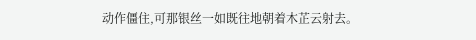动作僵住,可那银丝一如既往地朝着木芷云射去。